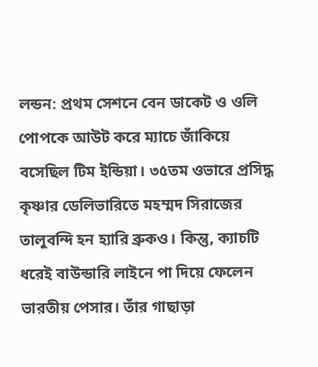লন্ডন: প্রথম সেশনে বেন ডাকেট ও ওলি পোপকে আউট করে ম্যাচে জাঁকিয়ে বসেছিল টিম ইন্ডিয়া। ৩৫তম ওভারে প্রসিদ্ধ কৃষ্ণার ডেলিভারিতে মহম্মদ সিরাজের তালুবন্দি হন হ্যারি ব্রুকও। কিন্তু, ক্যাচটি ধরেই বাউন্ডারি লাইনে পা দিয়ে ফেলেন ভারতীয় পেসার। তাঁর গাছাড়া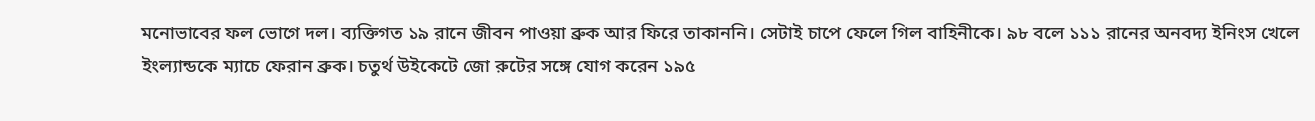মনোভাবের ফল ভোগে দল। ব্যক্তিগত ১৯ রানে জীবন পাওয়া ব্রুক আর ফিরে তাকাননি। সেটাই চাপে ফেলে গিল বাহিনীকে। ৯৮ বলে ১১১ রানের অনবদ্য ইনিংস খেলে ইংল্যান্ডকে ম্যাচে ফেরান ব্রুক। চতুর্থ উইকেটে জো রুটের সঙ্গে যোগ করেন ১৯৫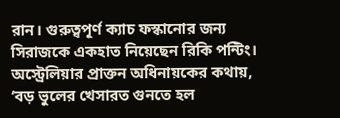রান। গুরুত্বপূর্ণ ক্যাচ ফস্কানোর জন্য সিরাজকে একহাত নিয়েছেন রিকি পন্টিং। অস্ট্রেলিয়ার প্রাক্তন অধিনায়কের কথায়, ‘বড় ভুলের খেসারত গুনতে হল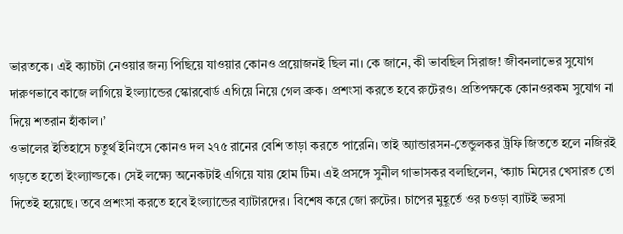ভারতকে। এই ক্যাচটা নেওয়ার জন্য পিছিয়ে যাওয়ার কোনও প্রয়োজনই ছিল না। কে জানে, কী ভাবছিল সিরাজ! জীবনলাভের সুযোগ দারুণভাবে কাজে লাগিয়ে ইংল্যান্ডের স্কোরবোর্ড এগিয়ে নিয়ে গেল ব্রুক। প্রশংসা করতে হবে রুটেরও। প্রতিপক্ষকে কোনওরকম সুযোগ না দিয়ে শতরান হাঁকাল।’
ওভালের ইতিহাসে চতুর্থ ইনিংসে কোনও দল ২৭৫ রানের বেশি তাড়া করতে পারেনি। তাই অ্যান্ডারসন-তেন্ডুলকর ট্রফি জিততে হলে নজিরই গড়তে হতো ইংল্যাল্ডকে। সেই লক্ষ্যে অনেকটাই এগিয়ে যায় হোম টিম। এই প্রসঙ্গে সুনীল গাভাসকর বলছিলেন, ‘ক্যাচ মিসের খেসারত তো দিতেই হয়েছে। তবে প্রশংসা করতে হবে ইংল্যান্ডের ব্যাটারদের। বিশেষ করে জো রুটের। চাপের মুহূর্তে ওর চওড়া ব্যাটই ভরসা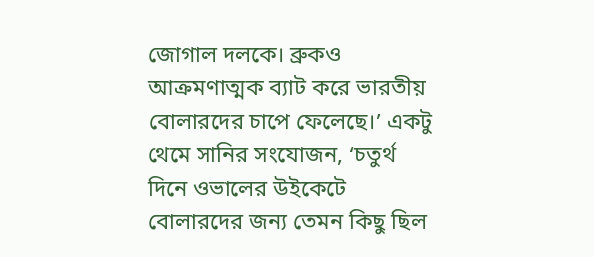জোগাল দলকে। ব্রুকও আক্রমণাত্মক ব্যাট করে ভারতীয় বোলারদের চাপে ফেলেছে।’ একটু থেমে সানির সংযোজন, ‘চতুর্থ দিনে ওভালের উইকেটে বোলারদের জন্য তেমন কিছু ছিল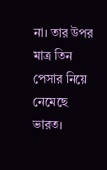না। তার উপর মাত্র তিন পেসার নিয়ে নেমেছে ভারত।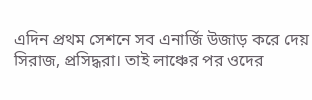এদিন প্রথম সেশনে সব এনার্জি উজাড় করে দেয় সিরাজ, প্রসিদ্ধরা। তাই লাঞ্চের পর ওদের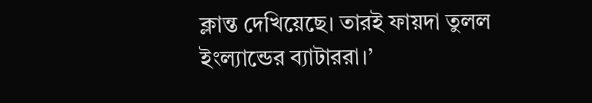ক্লান্ত দেখিয়েছে। তারই ফায়দা তুলল ইংল্যান্ডের ব্যাটাররা।’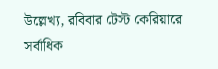উল্লেখ্য, রবিবার টেস্ট কেরিয়ারে সর্বাধিক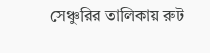সেঞ্চুরির তালিকায় রুট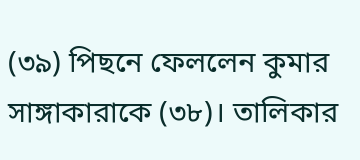(৩৯) পিছনে ফেললেন কুমার সাঙ্গাকারাকে (৩৮)। তালিকার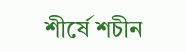শীর্ষে শচীন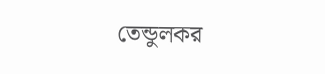তেন্ডুলকর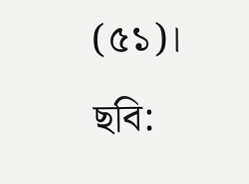(৫১)। ছবি: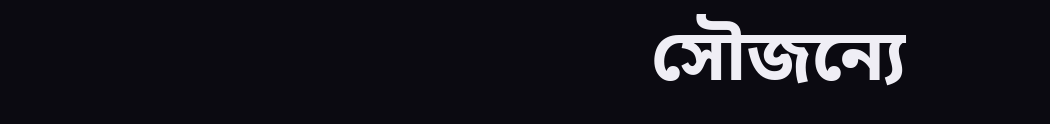সৌজন্যে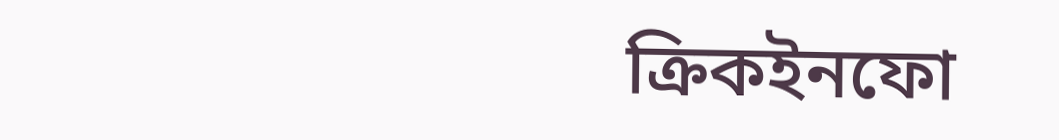ক্রিকইনফো